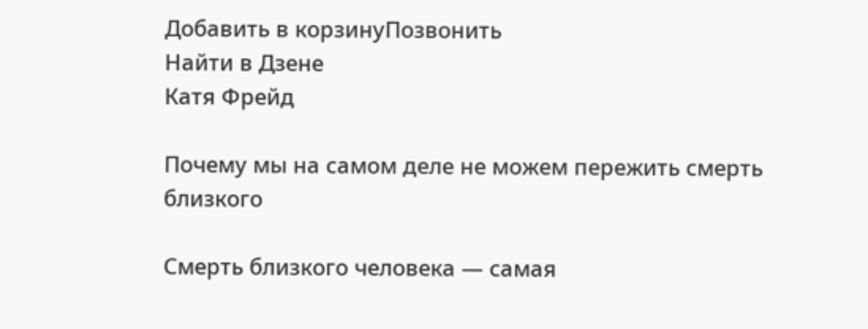Добавить в корзинуПозвонить
Найти в Дзене
Катя Фрейд

Почему мы на самом деле не можем пережить смерть близкого

Смерть близкого человека — самая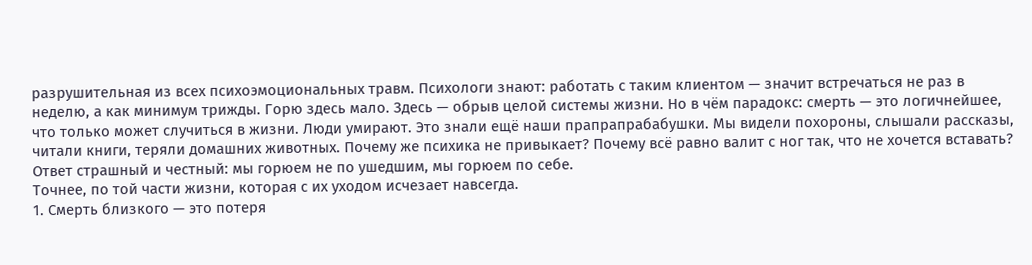разрушительная из всех психоэмоциональных травм. Психологи знают: работать с таким клиентом — значит встречаться не раз в неделю, а как минимум трижды. Горю здесь мало. Здесь — обрыв целой системы жизни. Но в чём парадокс: смерть — это логичнейшее, что только может случиться в жизни. Люди умирают. Это знали ещё наши прапрапрабабушки. Мы видели похороны, слышали рассказы, читали книги, теряли домашних животных. Почему же психика не привыкает? Почему всё равно валит с ног так, что не хочется вставать? Ответ страшный и честный: мы горюем не по ушедшим, мы горюем по себе.
Точнее, по той части жизни, которая с их уходом исчезает навсегда.
1. Смерть близкого — это потеря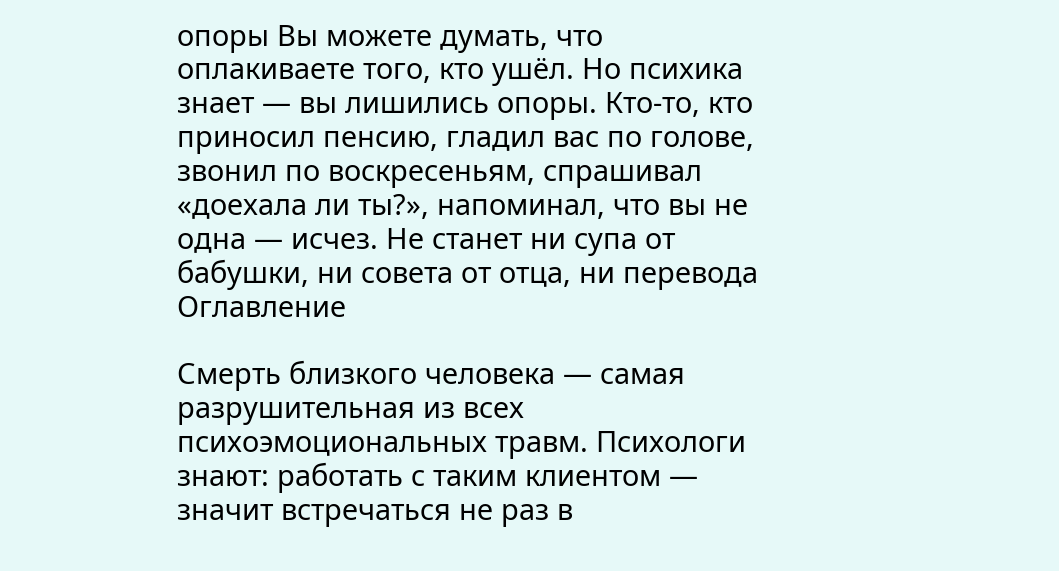опоры Вы можете думать, что оплакиваете того, кто ушёл. Но психика знает — вы лишились опоры. Кто-то, кто приносил пенсию, гладил вас по голове, звонил по воскресеньям, спрашивал «доехала ли ты?», напоминал, что вы не одна — исчез. Не станет ни супа от бабушки, ни совета от отца, ни перевода
Оглавление

Смерть близкого человека — самая разрушительная из всех психоэмоциональных травм. Психологи знают: работать с таким клиентом — значит встречаться не раз в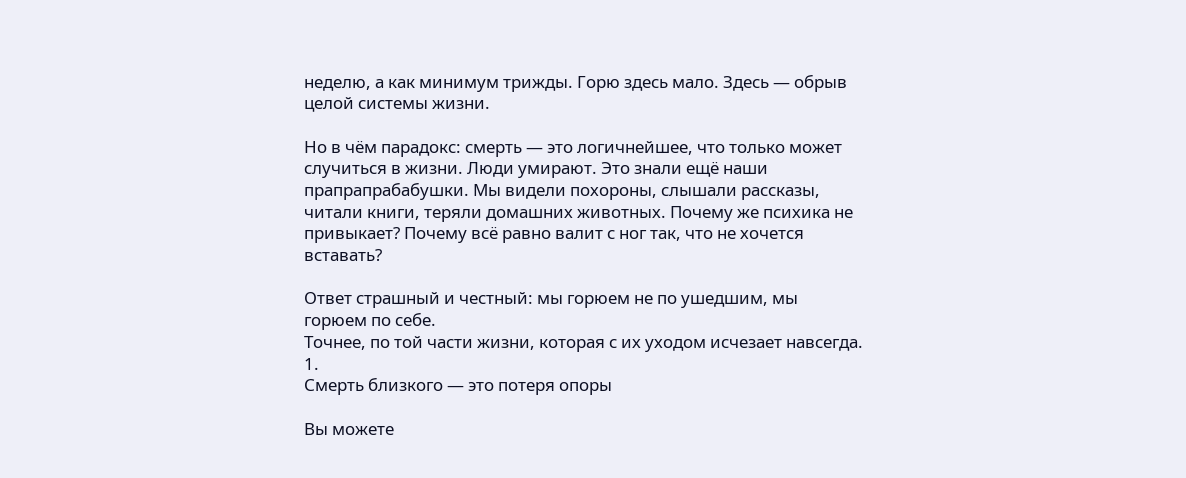неделю, а как минимум трижды. Горю здесь мало. Здесь — обрыв целой системы жизни.

Но в чём парадокс: смерть — это логичнейшее, что только может случиться в жизни. Люди умирают. Это знали ещё наши прапрапрабабушки. Мы видели похороны, слышали рассказы, читали книги, теряли домашних животных. Почему же психика не привыкает? Почему всё равно валит с ног так, что не хочется вставать?

Ответ страшный и честный: мы горюем не по ушедшим, мы горюем по себе.
Точнее, по той части жизни, которая с их уходом исчезает навсегда.
1.
Смерть близкого — это потеря опоры

Вы можете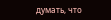думать, что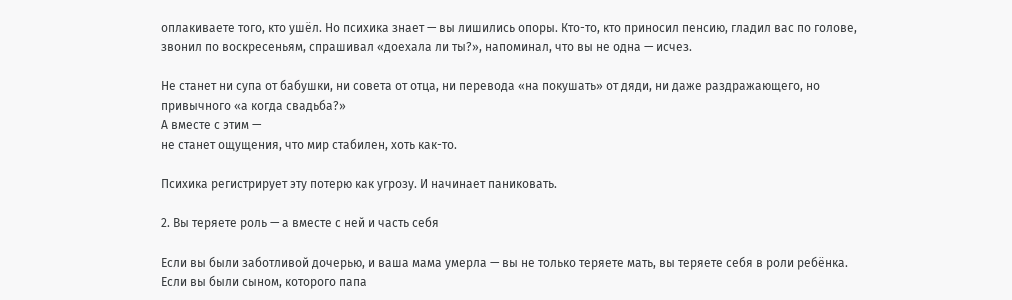оплакиваете того, кто ушёл. Но психика знает — вы лишились опоры. Кто-то, кто приносил пенсию, гладил вас по голове, звонил по воскресеньям, спрашивал «доехала ли ты?», напоминал, что вы не одна — исчез.

Не станет ни супа от бабушки, ни совета от отца, ни перевода «на покушать» от дяди, ни даже раздражающего, но привычного «а когда свадьба?»
А вместе с этим —
не станет ощущения, что мир стабилен, хоть как-то.

Психика регистрирует эту потерю как угрозу. И начинает паниковать.

2. Вы теряете роль — а вместе с ней и часть себя

Если вы были заботливой дочерью, и ваша мама умерла — вы не только теряете мать, вы теряете себя в роли ребёнка.
Если вы были сыном, которого папа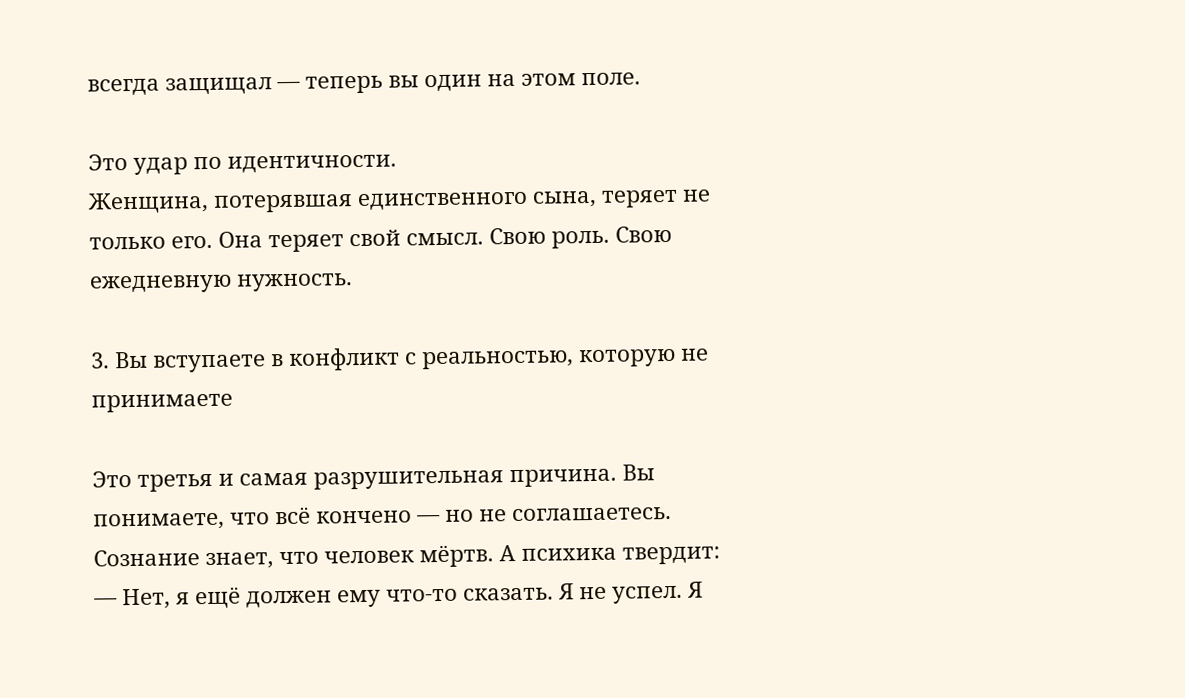всегда защищал — теперь вы один на этом поле.

Это удар по идентичности.
Женщина, потерявшая единственного сына, теряет не только его. Она теряет свой смысл. Свою роль. Свою ежедневную нужность.

3. Вы вступаете в конфликт с реальностью, которую не принимаете

Это третья и самая разрушительная причина. Вы понимаете, что всё кончено — но не соглашаетесь. Сознание знает, что человек мёртв. А психика твердит:
— Нет, я ещё должен ему что-то сказать. Я не успел. Я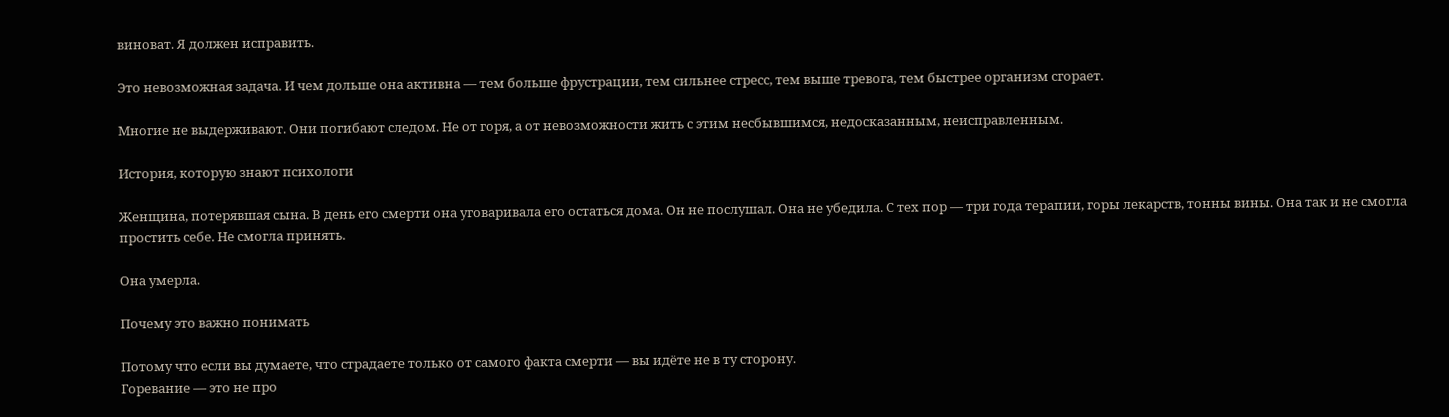виноват. Я должен исправить.

Это невозможная задача. И чем дольше она активна — тем больше фрустрации, тем сильнее стресс, тем выше тревога, тем быстрее организм сгорает.

Многие не выдерживают. Они погибают следом. Не от горя, а от невозможности жить с этим несбывшимся, недосказанным, неисправленным.

История, которую знают психологи

Женщина, потерявшая сына. В день его смерти она уговаривала его остаться дома. Он не послушал. Она не убедила. С тех пор — три года терапии, горы лекарств, тонны вины. Она так и не смогла простить себе. Не смогла принять.

Она умерла.

Почему это важно понимать

Потому что если вы думаете, что страдаете только от самого факта смерти — вы идёте не в ту сторону.
Горевание — это не про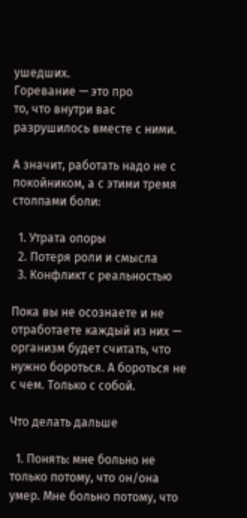ушедших.
Горевание — это про
то, что внутри вас разрушилось вместе с ними.

А значит, работать надо не с покойником, а с этими тремя столпами боли:

  1. Утрата опоры
  2. Потеря роли и смысла
  3. Конфликт с реальностью

Пока вы не осознаете и не отработаете каждый из них — организм будет считать, что нужно бороться. А бороться не с чем. Только с собой.

Что делать дальше

  1. Понять: мне больно не только потому, что он/она умер. Мне больно потому, что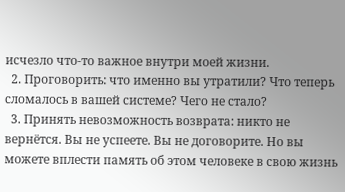исчезло что-то важное внутри моей жизни.
  2. Проговорить: что именно вы утратили? Что теперь сломалось в вашей системе? Чего не стало?
  3. Принять невозможность возврата: никто не вернётся. Вы не успеете. Вы не договорите. Но вы можете вплести память об этом человеке в свою жизнь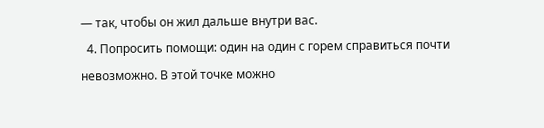— так, чтобы он жил дальше внутри вас.
  4. Попросить помощи: один на один с горем справиться почти невозможно. В этой точке можно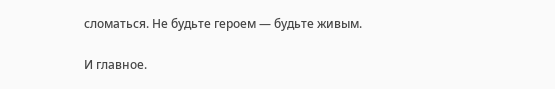сломаться. Не будьте героем — будьте живым.

И главное.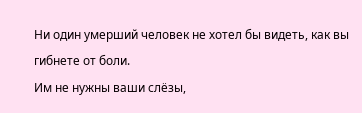Ни один умерший человек не хотел бы видеть, как вы гибнете от боли.
Им не нужны ваши слёзы,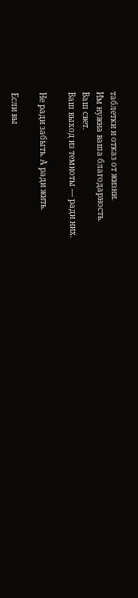таблетки и отказ от жизни.
Им нужна ваша благодарность.
Ваш свет.
Ваш выход из темноты — ради них.

Не ради забыть. А ради жить.

Если вы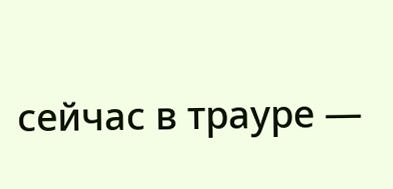сейчас в трауре —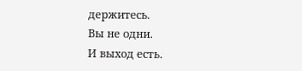держитесь.
Вы не одни.
И выход есть.